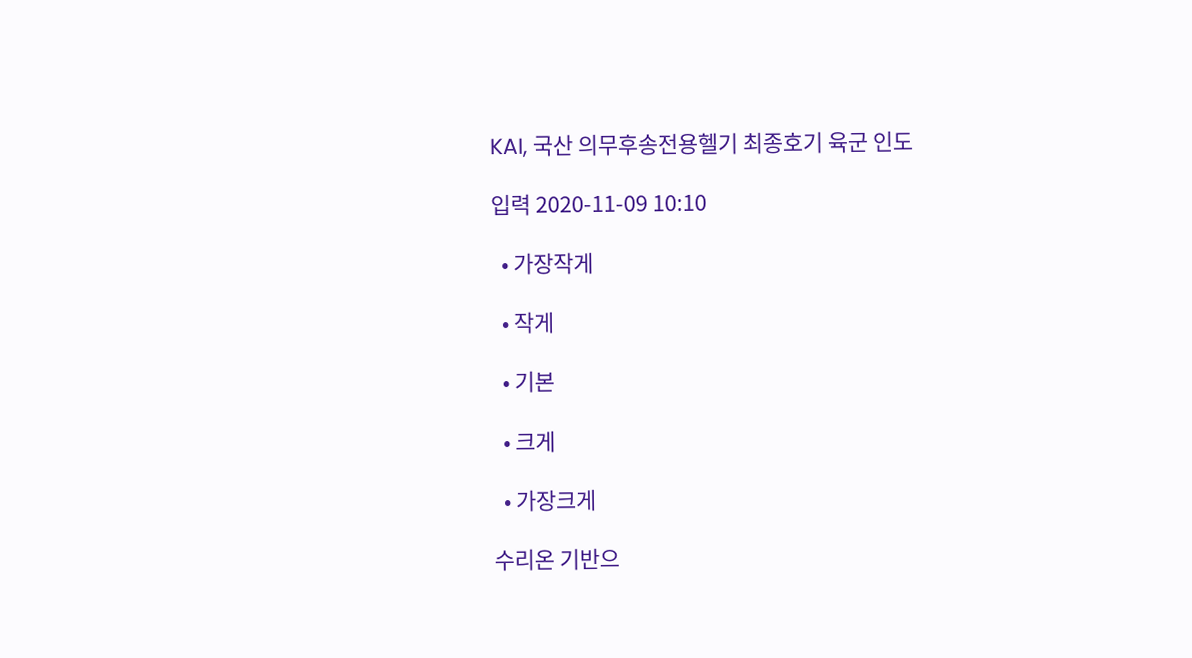KAI, 국산 의무후송전용헬기 최종호기 육군 인도

입력 2020-11-09 10:10

  • 가장작게

  • 작게

  • 기본

  • 크게

  • 가장크게

수리온 기반으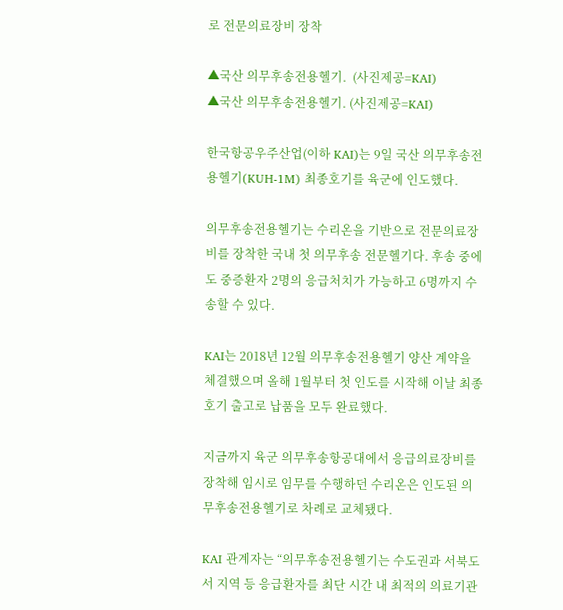로 전문의료장비 장착

▲국산 의무후송전용헬기.  (사진제공=KAI)
▲국산 의무후송전용헬기. (사진제공=KAI)

한국항공우주산업(이하 KAI)는 9일 국산 의무후송전용헬기(KUH-1M) 최종호기를 육군에 인도했다.

의무후송전용헬기는 수리온을 기반으로 전문의료장비를 장착한 국내 첫 의무후송 전문헬기다. 후송 중에도 중증환자 2명의 응급처치가 가능하고 6명까지 수송할 수 있다.

KAI는 2018년 12월 의무후송전용헬기 양산 계약을 체결했으며 올해 1월부터 첫 인도를 시작해 이날 최종호기 출고로 납품을 모두 완료했다.

지금까지 육군 의무후송항공대에서 응급의료장비를 장착해 임시로 임무를 수행하던 수리온은 인도된 의무후송전용헬기로 차례로 교체됐다.

KAI 관계자는 “의무후송전용헬기는 수도권과 서북도서 지역 등 응급환자를 최단 시간 내 최적의 의료기관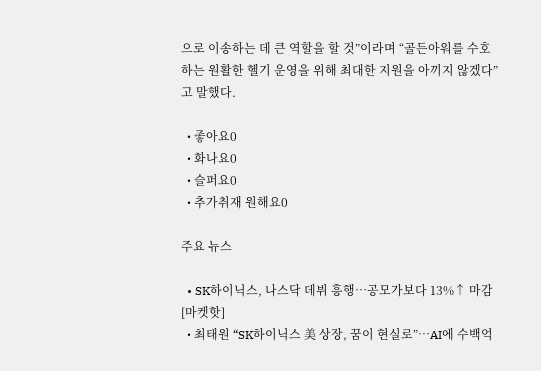으로 이송하는 데 큰 역할을 할 것”이라며 “골든아워를 수호하는 원활한 헬기 운영을 위해 최대한 지원을 아끼지 않겠다”고 말했다.

  • 좋아요0
  • 화나요0
  • 슬퍼요0
  • 추가취재 원해요0

주요 뉴스

  • SK하이닉스, 나스닥 데뷔 흥행…공모가보다 13%↑ 마감 [마켓핫]
  • 최태원 “SK하이닉스 美 상장, 꿈이 현실로”…AI에 수백억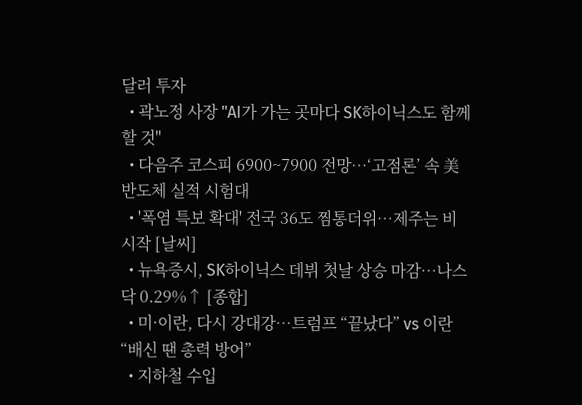달러 투자
  • 곽노정 사장 "AI가 가는 곳마다 SK하이닉스도 함께할 것"
  • 다음주 코스피 6900~7900 전망⋯‘고점론’ 속 美 반도체 실적 시험대
  • '폭염 특보 확대' 전국 36도 찜통더위⋯제주는 비 시작 [날씨]
  • 뉴욕증시, SK하이닉스 데뷔 첫날 상승 마감…나스닥 0.29%↑ [종합]
  • 미·이란, 다시 강대강…트럼프 “끝났다” vs 이란 “배신 땐 총력 방어”
  • 지하철 수입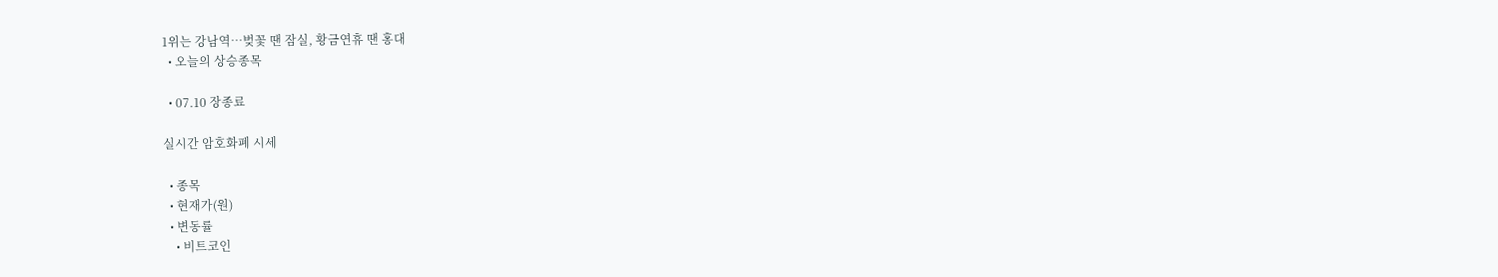1위는 강남역…벚꽃 땐 잠실, 황금연휴 땐 홍대
  • 오늘의 상승종목

  • 07.10 장종료

실시간 암호화폐 시세

  • 종목
  • 현재가(원)
  • 변동률
    • 비트코인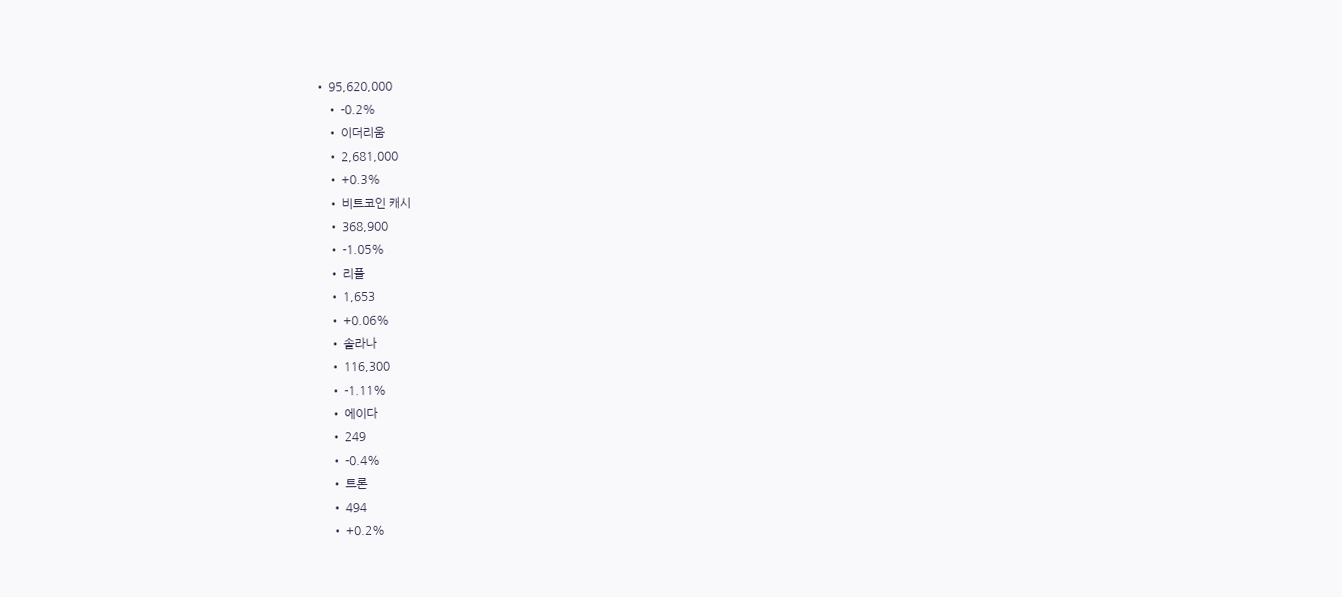• 95,620,000
    • -0.2%
    • 이더리움
    • 2,681,000
    • +0.3%
    • 비트코인 캐시
    • 368,900
    • -1.05%
    • 리플
    • 1,653
    • +0.06%
    • 솔라나
    • 116,300
    • -1.11%
    • 에이다
    • 249
    • -0.4%
    • 트론
    • 494
    • +0.2%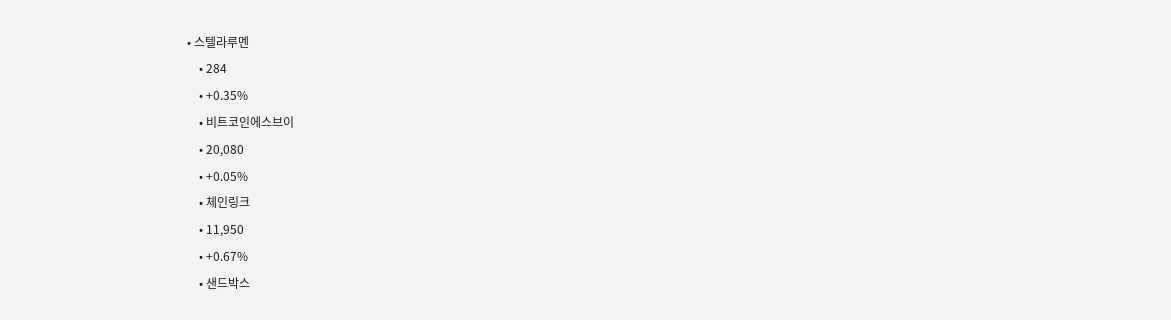• 스텔라루멘
    • 284
    • +0.35%
    • 비트코인에스브이
    • 20,080
    • +0.05%
    • 체인링크
    • 11,950
    • +0.67%
    • 샌드박스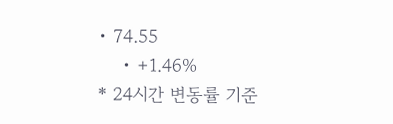• 74.55
    • +1.46%
* 24시간 변동률 기준